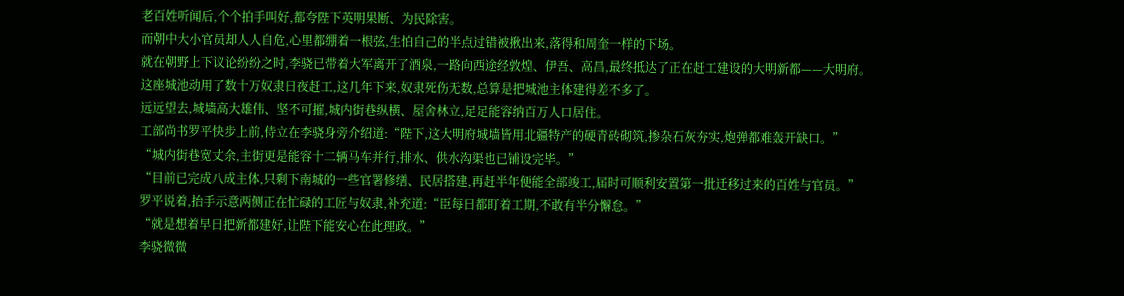老百姓听闻后,个个拍手叫好,都夸陛下英明果断、为民除害。
而朝中大小官员却人人自危,心里都绷着一根弦,生怕自己的半点过错被揪出来,落得和周奎一样的下场。
就在朝野上下议论纷纷之时,李骁已带着大军离开了酒泉,一路向西途经敦煌、伊吾、高昌,最终抵达了正在赶工建设的大明新都——大明府。
这座城池动用了数十万奴隶日夜赶工,这几年下来,奴隶死伤无数,总算是把城池主体建得差不多了。
远远望去,城墙高大雄伟、坚不可摧,城内街巷纵横、屋舍林立,足足能容纳百万人口居住。
工部尚书罗平快步上前,侍立在李骁身旁介绍道:“陛下,这大明府城墙皆用北疆特产的硬青砖砌筑,掺杂石灰夯实,炮弹都难轰开缺口。”
“城内街巷宽丈余,主街更是能容十二辆马车并行,排水、供水沟渠也已铺设完毕。”
“目前已完成八成主体,只剩下南城的一些官署修缮、民居搭建,再赶半年便能全部竣工,届时可顺利安置第一批迁移过来的百姓与官员。”
罗平说着,抬手示意两侧正在忙碌的工匠与奴隶,补充道:“臣每日都盯着工期,不敢有半分懈怠。”
“就是想着早日把新都建好,让陛下能安心在此理政。”
李骁微微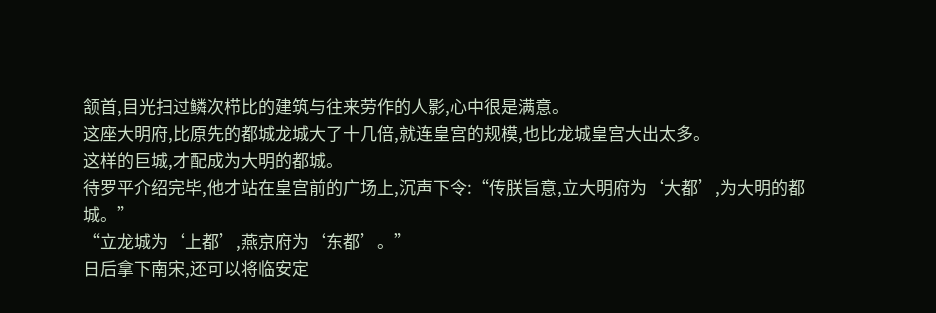颔首,目光扫过鳞次栉比的建筑与往来劳作的人影,心中很是满意。
这座大明府,比原先的都城龙城大了十几倍,就连皇宫的规模,也比龙城皇宫大出太多。
这样的巨城,才配成为大明的都城。
待罗平介绍完毕,他才站在皇宫前的广场上,沉声下令:“传朕旨意,立大明府为‘大都’,为大明的都城。”
“立龙城为‘上都’,燕京府为‘东都’。”
日后拿下南宋,还可以将临安定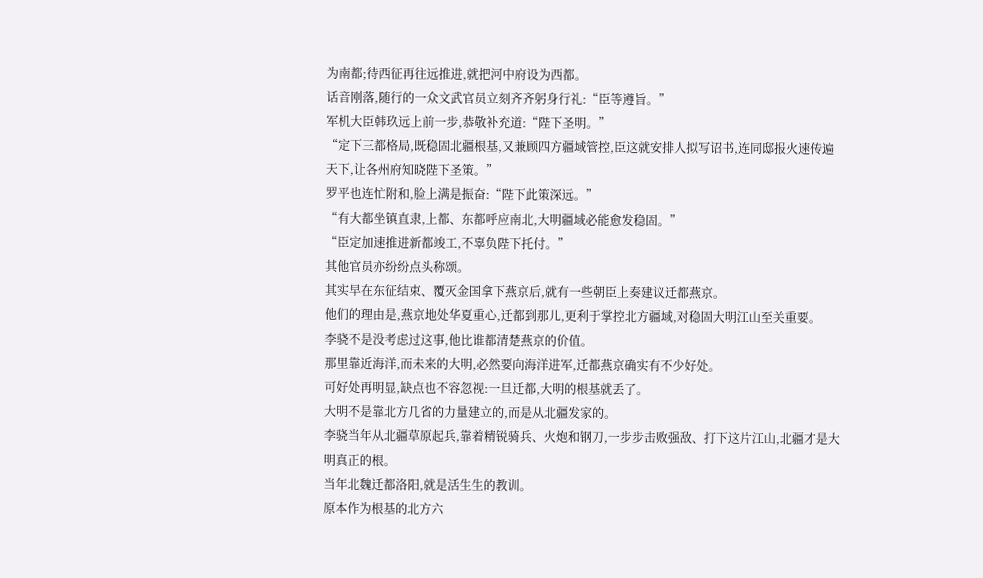为南都;待西征再往远推进,就把河中府设为西都。
话音刚落,随行的一众文武官员立刻齐齐躬身行礼:“臣等遵旨。”
军机大臣韩玖远上前一步,恭敬补充道:“陛下圣明。”
“定下三都格局,既稳固北疆根基,又兼顾四方疆域管控,臣这就安排人拟写诏书,连同邸报火速传遍天下,让各州府知晓陛下圣策。”
罗平也连忙附和,脸上满是振奋:“陛下此策深远。”
“有大都坐镇直隶,上都、东都呼应南北,大明疆域必能愈发稳固。”
“臣定加速推进新都竣工,不辜负陛下托付。”
其他官员亦纷纷点头称颂。
其实早在东征结束、覆灭金国拿下燕京后,就有一些朝臣上奏建议迁都燕京。
他们的理由是,燕京地处华夏重心,迁都到那儿,更利于掌控北方疆域,对稳固大明江山至关重要。
李骁不是没考虑过这事,他比谁都清楚燕京的价值。
那里靠近海洋,而未来的大明,必然要向海洋进军,迁都燕京确实有不少好处。
可好处再明显,缺点也不容忽视:一旦迁都,大明的根基就丢了。
大明不是靠北方几省的力量建立的,而是从北疆发家的。
李骁当年从北疆草原起兵,靠着精锐骑兵、火炮和钢刀,一步步击败强敌、打下这片江山,北疆才是大明真正的根。
当年北魏迁都洛阳,就是活生生的教训。
原本作为根基的北方六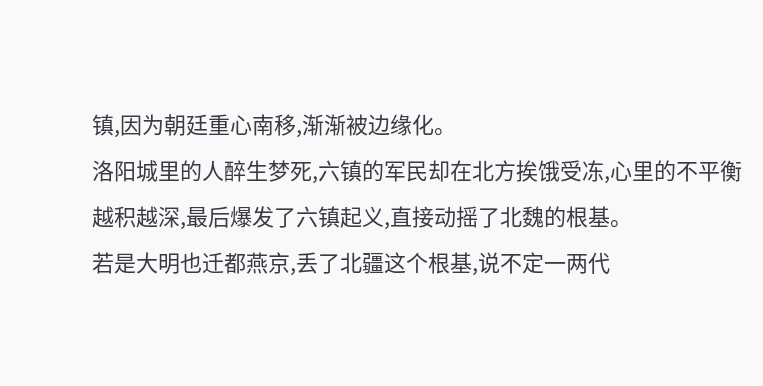镇,因为朝廷重心南移,渐渐被边缘化。
洛阳城里的人醉生梦死,六镇的军民却在北方挨饿受冻,心里的不平衡越积越深,最后爆发了六镇起义,直接动摇了北魏的根基。
若是大明也迁都燕京,丢了北疆这个根基,说不定一两代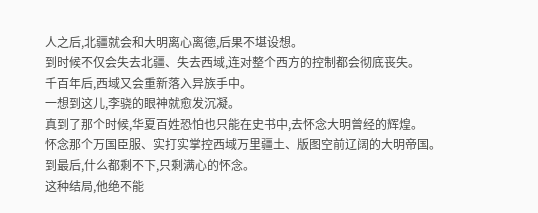人之后,北疆就会和大明离心离德,后果不堪设想。
到时候不仅会失去北疆、失去西域,连对整个西方的控制都会彻底丧失。
千百年后,西域又会重新落入异族手中。
一想到这儿,李骁的眼神就愈发沉凝。
真到了那个时候,华夏百姓恐怕也只能在史书中,去怀念大明曾经的辉煌。
怀念那个万国臣服、实打实掌控西域万里疆土、版图空前辽阔的大明帝国。
到最后,什么都剩不下,只剩满心的怀念。
这种结局,他绝不能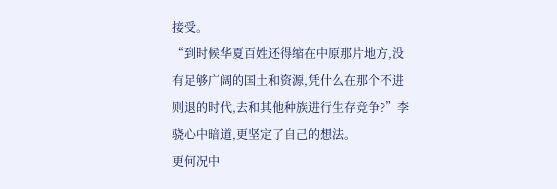接受。
“到时候华夏百姓还得缩在中原那片地方,没有足够广阔的国土和资源,凭什么在那个不进则退的时代,去和其他种族进行生存竞争?”李骁心中暗道,更坚定了自己的想法。
更何况中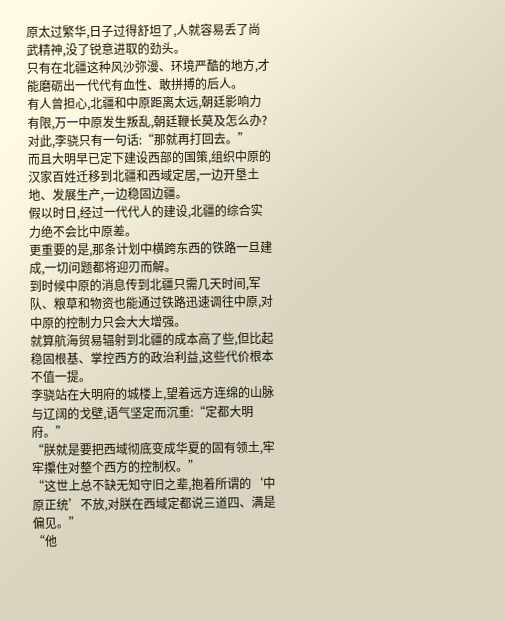原太过繁华,日子过得舒坦了,人就容易丢了尚武精神,没了锐意进取的劲头。
只有在北疆这种风沙弥漫、环境严酷的地方,才能磨砺出一代代有血性、敢拼搏的后人。
有人曾担心,北疆和中原距离太远,朝廷影响力有限,万一中原发生叛乱,朝廷鞭长莫及怎么办?
对此,李骁只有一句话:“那就再打回去。”
而且大明早已定下建设西部的国策,组织中原的汉家百姓迁移到北疆和西域定居,一边开垦土地、发展生产,一边稳固边疆。
假以时日,经过一代代人的建设,北疆的综合实力绝不会比中原差。
更重要的是,那条计划中横跨东西的铁路一旦建成,一切问题都将迎刃而解。
到时候中原的消息传到北疆只需几天时间,军队、粮草和物资也能通过铁路迅速调往中原,对中原的控制力只会大大增强。
就算航海贸易辐射到北疆的成本高了些,但比起稳固根基、掌控西方的政治利益,这些代价根本不值一提。
李骁站在大明府的城楼上,望着远方连绵的山脉与辽阔的戈壁,语气坚定而沉重:“定都大明府。”
“朕就是要把西域彻底变成华夏的固有领土,牢牢攥住对整个西方的控制权。”
“这世上总不缺无知守旧之辈,抱着所谓的‘中原正统’不放,对朕在西域定都说三道四、满是偏见。”
“他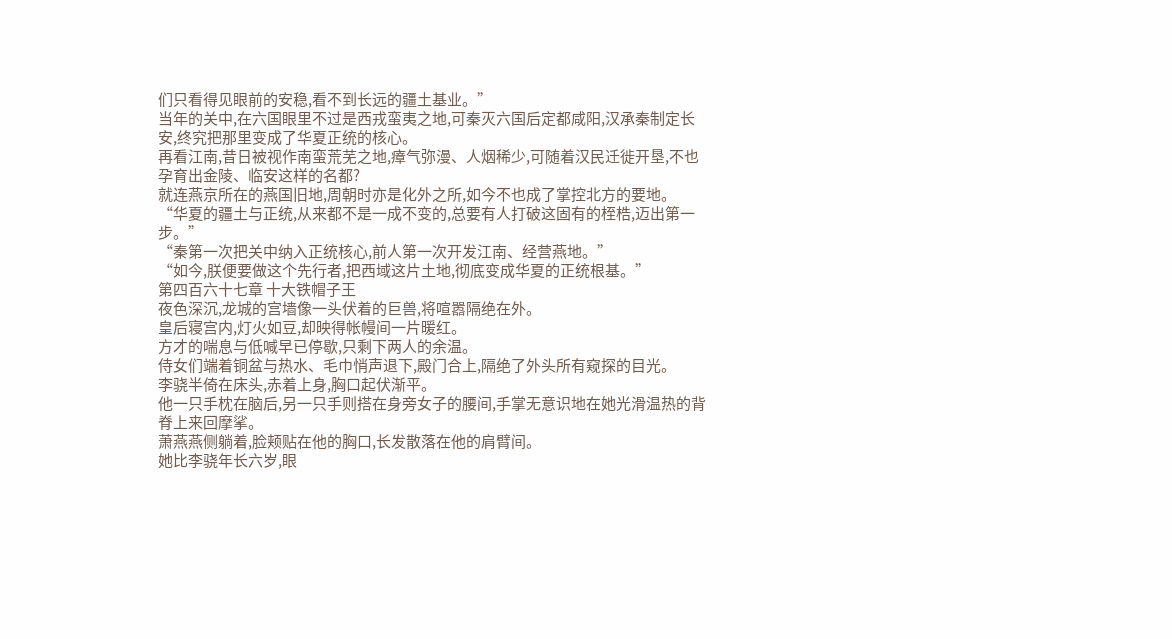们只看得见眼前的安稳,看不到长远的疆土基业。”
当年的关中,在六国眼里不过是西戎蛮夷之地,可秦灭六国后定都咸阳,汉承秦制定长安,终究把那里变成了华夏正统的核心。
再看江南,昔日被视作南蛮荒芜之地,瘴气弥漫、人烟稀少,可随着汉民迁徙开垦,不也孕育出金陵、临安这样的名都?
就连燕京所在的燕国旧地,周朝时亦是化外之所,如今不也成了掌控北方的要地。
“华夏的疆土与正统,从来都不是一成不变的,总要有人打破这固有的桎梏,迈出第一步。”
“秦第一次把关中纳入正统核心,前人第一次开发江南、经营燕地。”
“如今,朕便要做这个先行者,把西域这片土地,彻底变成华夏的正统根基。”
第四百六十七章 十大铁帽子王
夜色深沉,龙城的宫墙像一头伏着的巨兽,将喧嚣隔绝在外。
皇后寝宫内,灯火如豆,却映得帐幔间一片暖红。
方才的喘息与低喊早已停歇,只剩下两人的余温。
侍女们端着铜盆与热水、毛巾悄声退下,殿门合上,隔绝了外头所有窥探的目光。
李骁半倚在床头,赤着上身,胸口起伏渐平。
他一只手枕在脑后,另一只手则搭在身旁女子的腰间,手掌无意识地在她光滑温热的背脊上来回摩挲。
萧燕燕侧躺着,脸颊贴在他的胸口,长发散落在他的肩臂间。
她比李骁年长六岁,眼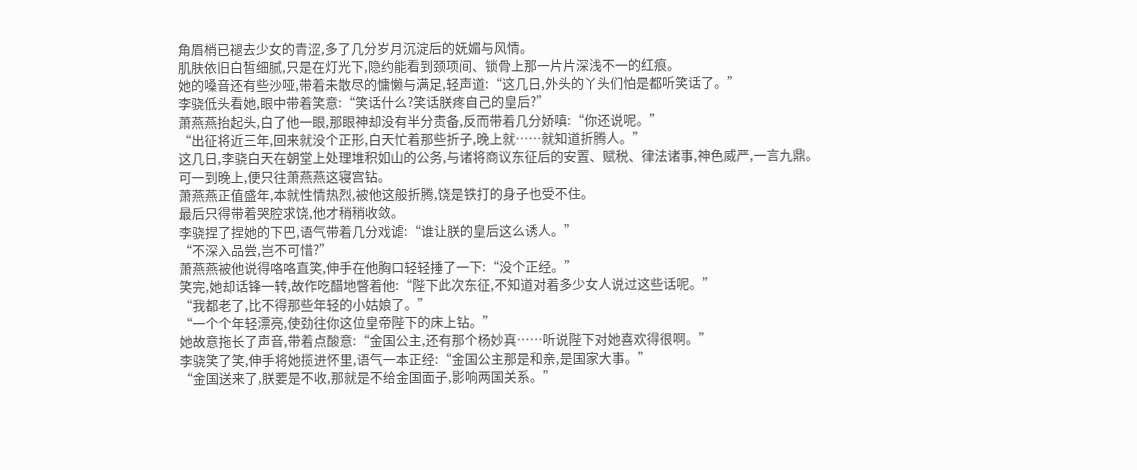角眉梢已褪去少女的青涩,多了几分岁月沉淀后的妩媚与风情。
肌肤依旧白皙细腻,只是在灯光下,隐约能看到颈项间、锁骨上那一片片深浅不一的红痕。
她的嗓音还有些沙哑,带着未散尽的慵懒与满足,轻声道:“这几日,外头的丫头们怕是都听笑话了。”
李骁低头看她,眼中带着笑意:“笑话什么?笑话朕疼自己的皇后?”
萧燕燕抬起头,白了他一眼,那眼神却没有半分责备,反而带着几分娇嗔:“你还说呢。”
“出征将近三年,回来就没个正形,白天忙着那些折子,晚上就……就知道折腾人。”
这几日,李骁白天在朝堂上处理堆积如山的公务,与诸将商议东征后的安置、赋税、律法诸事,神色威严,一言九鼎。
可一到晚上,便只往萧燕燕这寝宫钻。
萧燕燕正值盛年,本就性情热烈,被他这般折腾,饶是铁打的身子也受不住。
最后只得带着哭腔求饶,他才稍稍收敛。
李骁捏了捏她的下巴,语气带着几分戏谑:“谁让朕的皇后这么诱人。”
“不深入品尝,岂不可惜?”
萧燕燕被他说得咯咯直笑,伸手在他胸口轻轻捶了一下:“没个正经。”
笑完,她却话锋一转,故作吃醋地瞥着他:“陛下此次东征,不知道对着多少女人说过这些话呢。”
“我都老了,比不得那些年轻的小姑娘了。”
“一个个年轻漂亮,使劲往你这位皇帝陛下的床上钻。”
她故意拖长了声音,带着点酸意:“金国公主,还有那个杨妙真……听说陛下对她喜欢得很啊。”
李骁笑了笑,伸手将她揽进怀里,语气一本正经:“金国公主那是和亲,是国家大事。”
“金国送来了,朕要是不收,那就是不给金国面子,影响两国关系。”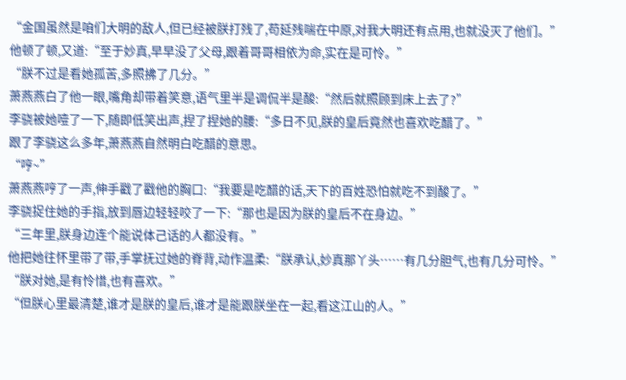“金国虽然是咱们大明的敌人,但已经被朕打残了,苟延残喘在中原,对我大明还有点用,也就没灭了他们。”
他顿了顿,又道:“至于妙真,早早没了父母,跟着哥哥相依为命,实在是可怜。”
“朕不过是看她孤苦,多照拂了几分。”
萧燕燕白了他一眼,嘴角却带着笑意,语气里半是调侃半是酸:“然后就照顾到床上去了?”
李骁被她噎了一下,随即低笑出声,捏了捏她的腰:“多日不见,朕的皇后竟然也喜欢吃醋了。”
跟了李骁这么多年,萧燕燕自然明白吃醋的意思。
“哼~”
萧燕燕哼了一声,伸手戳了戳他的胸口:“我要是吃醋的话,天下的百姓恐怕就吃不到酸了。”
李骁捉住她的手指,放到唇边轻轻咬了一下:“那也是因为朕的皇后不在身边。”
“三年里,朕身边连个能说体己话的人都没有。”
他把她往怀里带了带,手掌抚过她的脊背,动作温柔:“朕承认,妙真那丫头……有几分胆气,也有几分可怜。”
“朕对她,是有怜惜,也有喜欢。”
“但朕心里最清楚,谁才是朕的皇后,谁才是能跟朕坐在一起,看这江山的人。”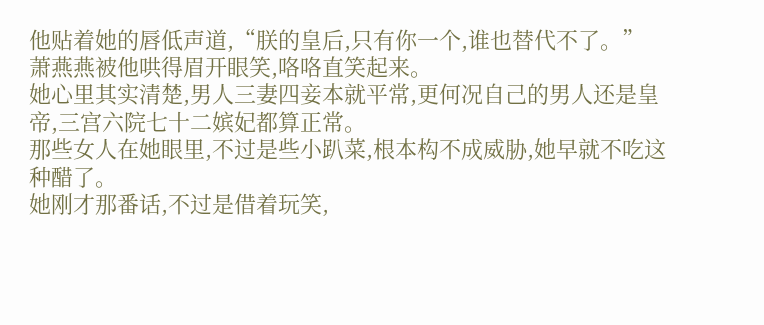他贴着她的唇低声道,“朕的皇后,只有你一个,谁也替代不了。”
萧燕燕被他哄得眉开眼笑,咯咯直笑起来。
她心里其实清楚,男人三妻四妾本就平常,更何况自己的男人还是皇帝,三宫六院七十二嫔妃都算正常。
那些女人在她眼里,不过是些小趴菜,根本构不成威胁,她早就不吃这种醋了。
她刚才那番话,不过是借着玩笑,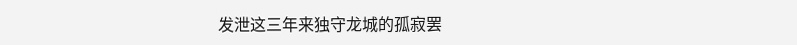发泄这三年来独守龙城的孤寂罢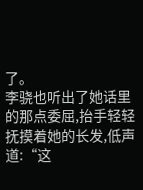了。
李骁也听出了她话里的那点委屈,抬手轻轻抚摸着她的长发,低声道:“这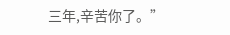三年,辛苦你了。”